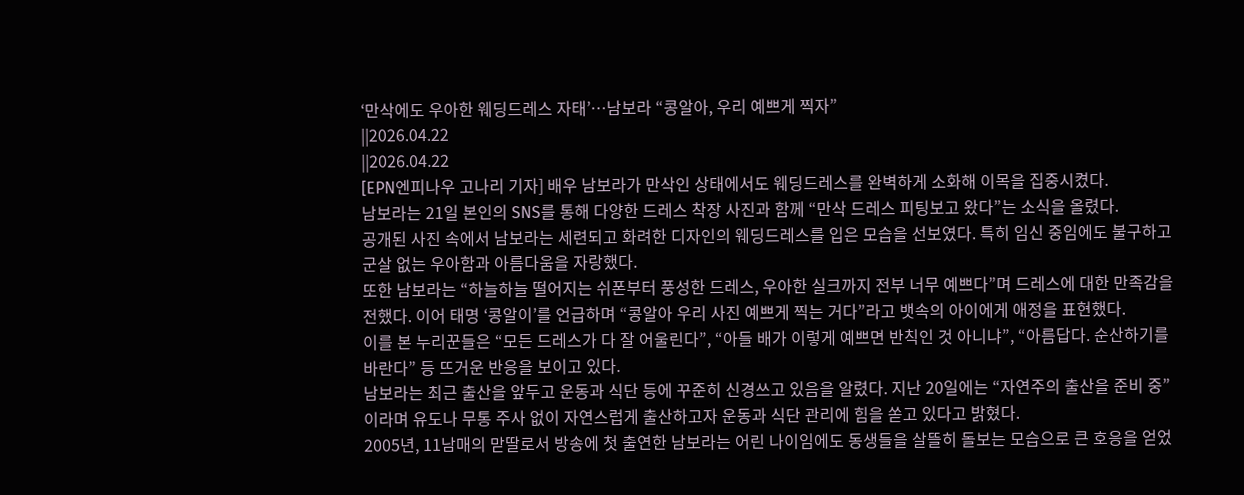‘만삭에도 우아한 웨딩드레스 자태’…남보라 “콩알아, 우리 예쁘게 찍자”
||2026.04.22
||2026.04.22
[EPN엔피나우 고나리 기자] 배우 남보라가 만삭인 상태에서도 웨딩드레스를 완벽하게 소화해 이목을 집중시켰다.
남보라는 21일 본인의 SNS를 통해 다양한 드레스 착장 사진과 함께 “만삭 드레스 피팅보고 왔다”는 소식을 올렸다.
공개된 사진 속에서 남보라는 세련되고 화려한 디자인의 웨딩드레스를 입은 모습을 선보였다. 특히 임신 중임에도 불구하고 군살 없는 우아함과 아름다움을 자랑했다.
또한 남보라는 “하늘하늘 떨어지는 쉬폰부터 풍성한 드레스, 우아한 실크까지 전부 너무 예쁘다”며 드레스에 대한 만족감을 전했다. 이어 태명 ‘콩알이’를 언급하며 “콩알아 우리 사진 예쁘게 찍는 거다”라고 뱃속의 아이에게 애정을 표현했다.
이를 본 누리꾼들은 “모든 드레스가 다 잘 어울린다”, “아들 배가 이렇게 예쁘면 반칙인 것 아니냐”, “아름답다. 순산하기를 바란다” 등 뜨거운 반응을 보이고 있다.
남보라는 최근 출산을 앞두고 운동과 식단 등에 꾸준히 신경쓰고 있음을 알렸다. 지난 20일에는 “자연주의 출산을 준비 중”이라며 유도나 무통 주사 없이 자연스럽게 출산하고자 운동과 식단 관리에 힘을 쏟고 있다고 밝혔다.
2005년, 11남매의 맏딸로서 방송에 첫 출연한 남보라는 어린 나이임에도 동생들을 살뜰히 돌보는 모습으로 큰 호응을 얻었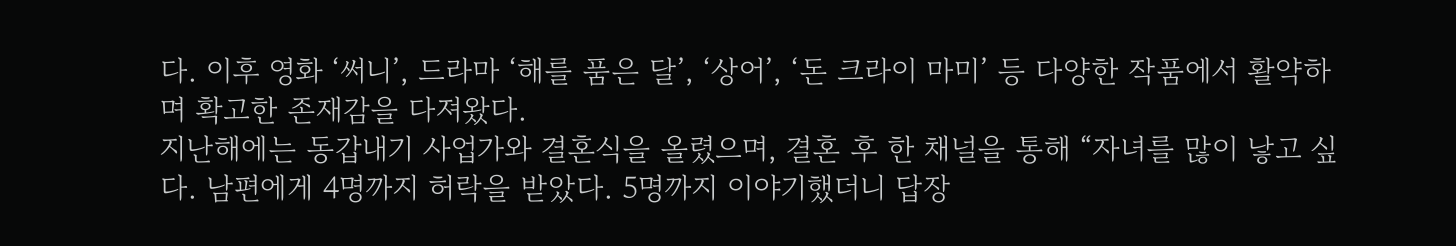다. 이후 영화 ‘써니’, 드라마 ‘해를 품은 달’, ‘상어’, ‘돈 크라이 마미’ 등 다양한 작품에서 활약하며 확고한 존재감을 다져왔다.
지난해에는 동갑내기 사업가와 결혼식을 올렸으며, 결혼 후 한 채널을 통해 “자녀를 많이 낳고 싶다. 남편에게 4명까지 허락을 받았다. 5명까지 이야기했더니 답장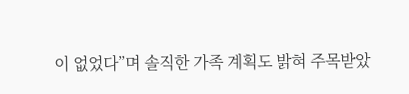이 없었다”며 솔직한 가족 계획도 밝혀 주목받았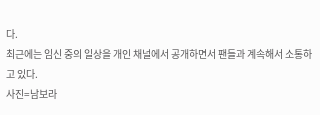다.
최근에는 임신 중의 일상을 개인 채널에서 공개하면서 팬들과 계속해서 소통하고 있다.
사진=남보라